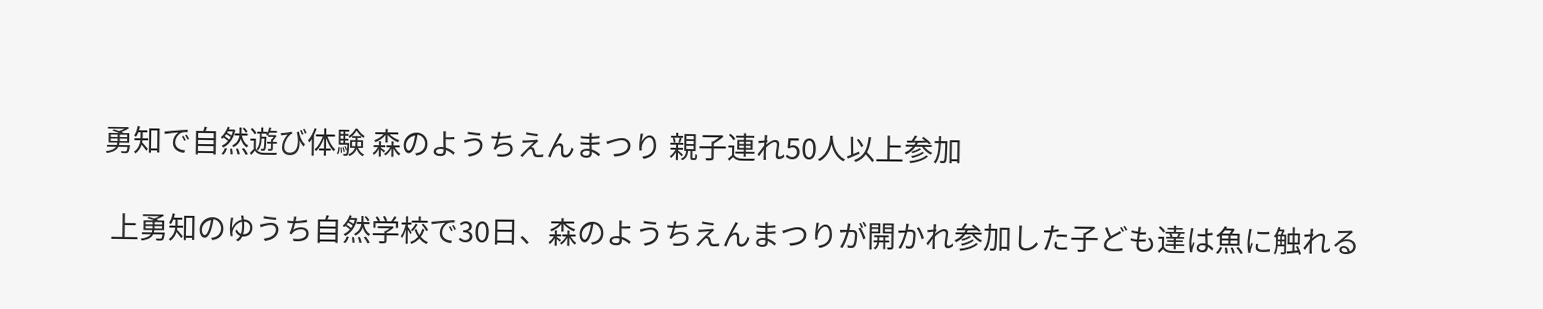勇知で自然遊び体験 森のようちえんまつり 親子連れ50人以上参加

 上勇知のゆうち自然学校で30日、森のようちえんまつりが開かれ参加した子ども達は魚に触れる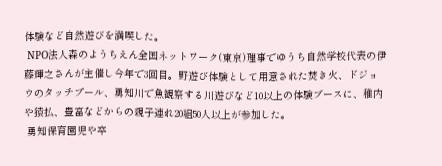体験など自然遊びを満喫した。
 NPO法人森のようちえん全国ネットワーク(東京)理事でゆうち自然学校代表の伊藤輝之さんが主催し今年で3回目。野遊び体験として用意された焚き火、ドジョウのタッチプール、勇知川で魚観察する川遊びなど10以上の体験ブースに、稚内や猿払、豊富などからの親子連れ20組50人以上が参加した。
 勇知保育園児や卒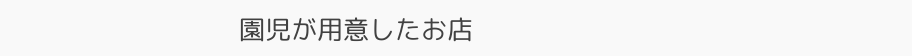園児が用意したお店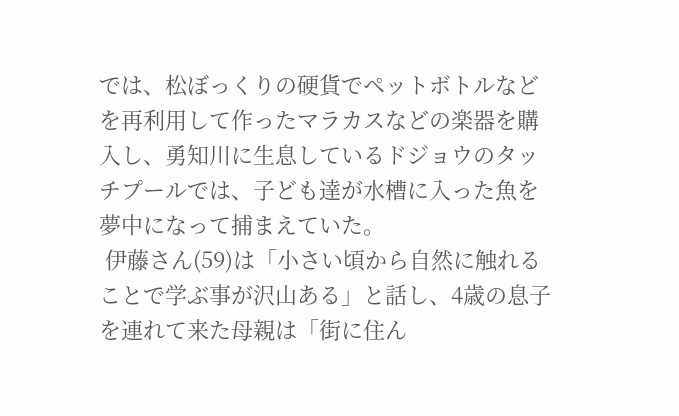では、松ぼっくりの硬貨でペットボトルなどを再利用して作ったマラカスなどの楽器を購入し、勇知川に生息しているドジョウのタッチプールでは、子ども達が水槽に入った魚を夢中になって捕まえていた。
 伊藤さん(59)は「小さい頃から自然に触れることで学ぶ事が沢山ある」と話し、4歳の息子を連れて来た母親は「街に住ん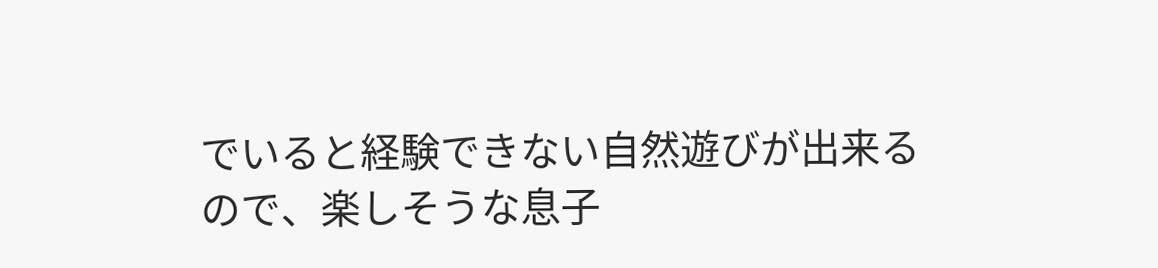でいると経験できない自然遊びが出来るので、楽しそうな息子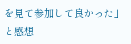を見て参加して良かった」と感想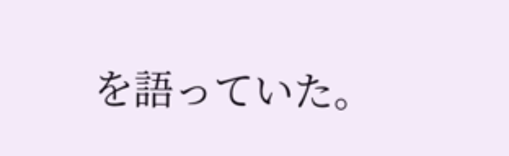を語っていた。